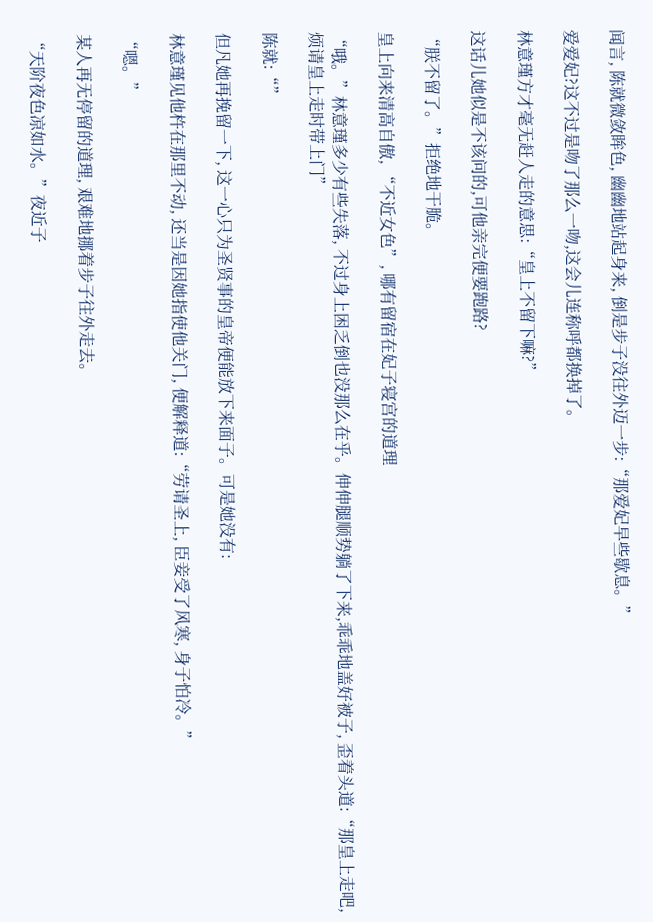闻言, 陈就微敛眸色, 幽幽地站起身来, 倒是步子没往外迈一步:“那爱妃早些歇息。”

爱爱妃?这不过是吻了那么一吻,这会儿连称呼都换掉了。

林意瑾方才毫无赶人走的意思:“皇上不留下嘛?”

这话儿她似是不该问的,可他亲完便要跑路?

“朕不留了。”拒绝地干脆。

皇上向来清高自傲, “不近女色”, 哪有留宿在妃子寝宫的道理

“哦。”林意瑾多少有些失落, 不过身上困乏倒也没那么在乎。伸伸腿顺势躺了下来,乖乖地盖好被子, 歪着头道:“那皇上走吧,烦请皇上走时带上门”

陈就:“”

但凡她再挽留一下, 这一心只为圣贤事的皇帝便能放下来面子。可是她没有:

林意瑾见他杵在那里不动, 还当是因她指使他关门, 便解释道:“劳请圣上, 臣妾受了风寒, 身子怕冷。”

“嗯。”

某人再无停留的道理, 艰难地挪着步子往外走去。

“天阶夜色凉如水。”夜近子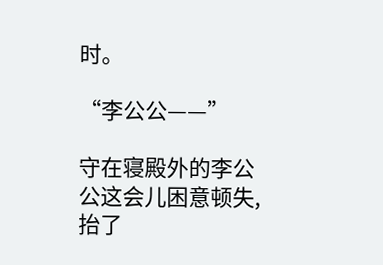时。

“李公公——”

守在寝殿外的李公公这会儿困意顿失,抬了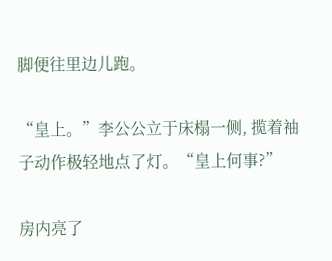脚便往里边儿跑。

“皇上。”李公公立于床榻一侧, 揽着袖子动作极轻地点了灯。“皇上何事?”

房内亮了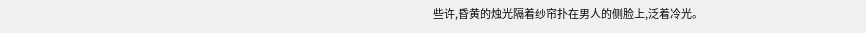些许,昏黄的烛光隔着纱帘扑在男人的侧脸上,泛着冷光。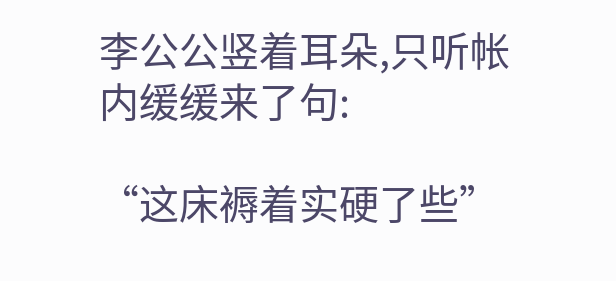李公公竖着耳朵,只听帐内缓缓来了句:

“这床褥着实硬了些”